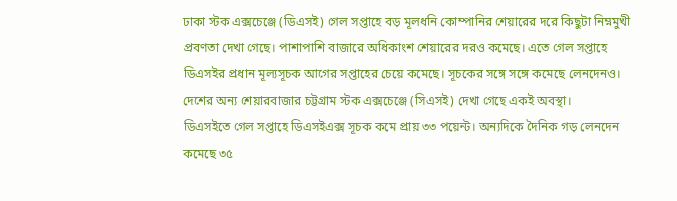ঢাকা স্টক এক্সচেঞ্জে (ডিএসই) গেল সপ্তাহে বড় মূলধনি কোম্পানির শেয়ারের দরে কিছুটা নিম্নমুখী প্রবণতা দেখা গেছে। পাশাপাশি বাজারে অধিকাংশ শেয়ারের দরও কমেছে। এতে গেল সপ্তাহে ডিএসইর প্রধান মূল্যসূচক আগের সপ্তাহের চেয়ে কমেছে। সূচকের সঙ্গে সঙ্গে কমেছে লেনদেনও। দেশের অন্য শেয়ারবাজার চট্টগ্রাম স্টক এক্সচেঞ্জে (সিএসই) দেখা গেছে একই অবস্থা।
ডিএসইতে গেল সপ্তাহে ডিএসইএক্স সূচক কমে প্রায় ৩৩ পয়েন্ট। অন্যদিকে দৈনিক গড় লেনদেন কমেছে ৩৫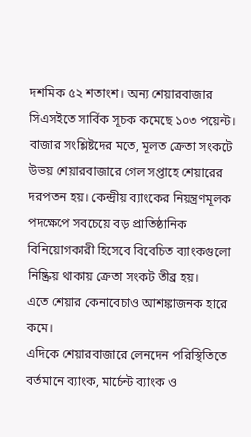দশমিক ৫২ শতাংশ। অন্য শেয়ারবাজার সিএসইতে সার্বিক সূচক কমেছে ১০৩ পয়েন্ট।
বাজার সংশ্লিষ্টদের মতে, মূলত ক্রেতা সংকটে উভয় শেয়ারবাজারে গেল সপ্তাহে শেয়ারের দরপতন হয়। কেন্দ্রীয় ব্যাংকের নিয়ন্ত্রণমূলক পদক্ষেপে সবচেয়ে বড় প্রাতিষ্ঠানিক বিনিয়োগকারী হিসেবে বিবেচিত ব্যাংকগুলো নিষ্ক্রিয় থাকায় ক্রেতা সংকট তীব্র হয়।
এতে শেয়ার কেনাবেচাও আশঙ্কাজনক হারে কমে।
এদিকে শেয়ারবাজারে লেনদেন পরিস্থিতিতে বর্তমানে ব্যাংক, মার্চেন্ট ব্যাংক ও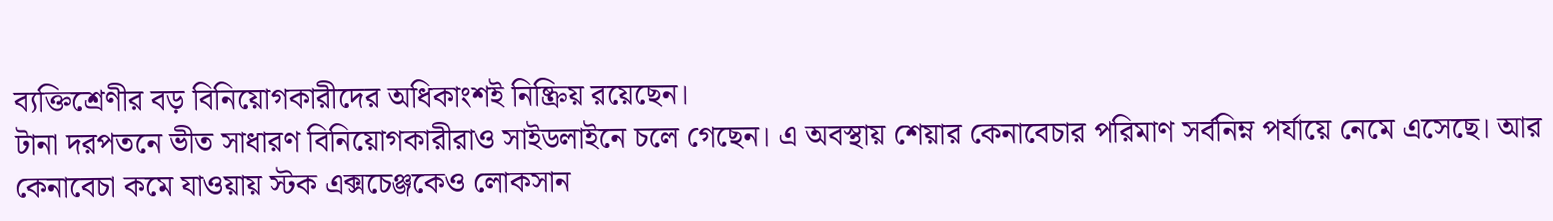ব্যক্তিশ্রেণীর বড় বিনিয়োগকারীদের অধিকাংশই নিষ্ক্রিয় রয়েছেন।
টানা দরপতনে ভীত সাধারণ বিনিয়োগকারীরাও সাইডলাইনে চলে গেছেন। এ অবস্থায় শেয়ার কেনাবেচার পরিমাণ সর্বনিম্ন পর্যায়ে নেমে এসেছে। আর কেনাবেচা কমে যাওয়ায় স্টক এক্সচেঞ্জকেও লোকসান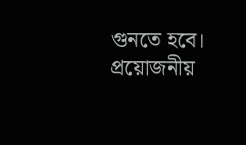গুনতে হবে।
প্রয়োজনীয়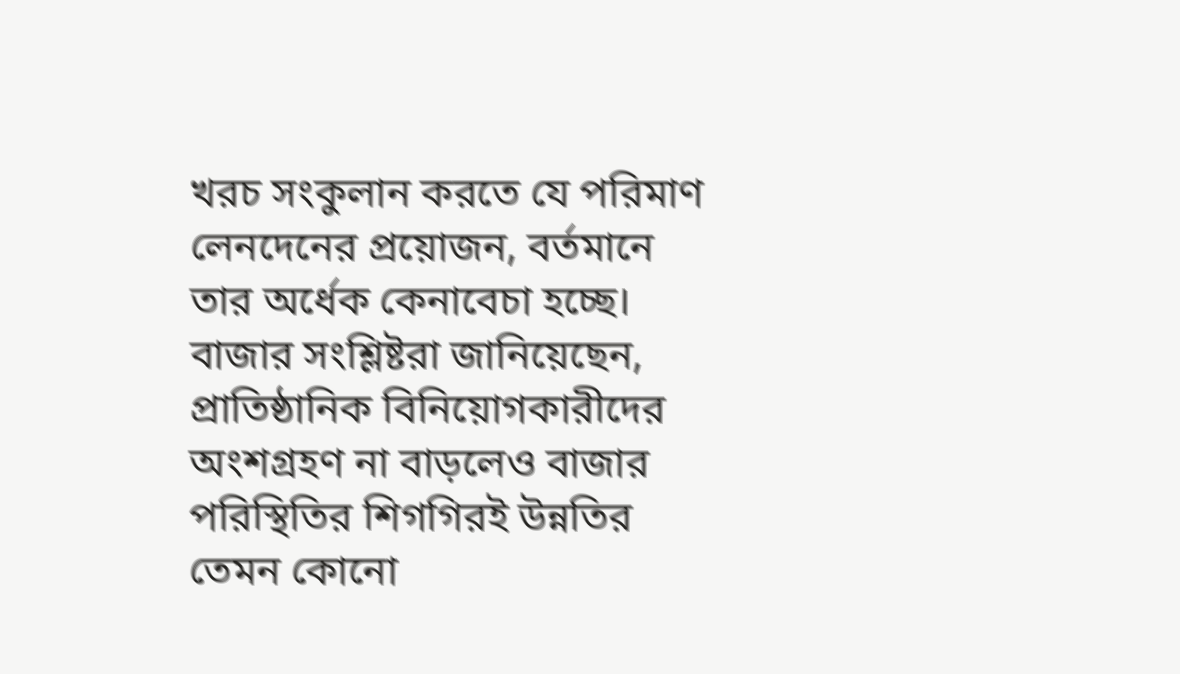খরচ সংকুলান করতে যে পরিমাণ লেনদেনের প্রয়োজন, বর্তমানে তার অর্ধেক কেনাবেচা হচ্ছে। বাজার সংশ্লিষ্টরা জানিয়েছেন, প্রাতিষ্ঠানিক বিনিয়োগকারীদের অংশগ্রহণ না বাড়লেও বাজার পরিস্থিতির শিগগিরই উন্নতির তেমন কোনো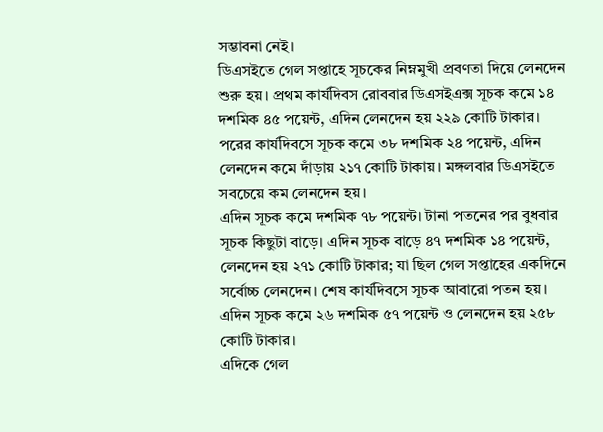সম্ভাবনা নেই।
ডিএসইতে গেল সপ্তাহে সূচকের নিম্নমুখী প্রবণতা দিয়ে লেনদেন শুরু হয়। প্রথম কার্যদিবস রোববার ডিএসইএক্স সূচক কমে ১৪ দশমিক ৪৫ পয়েন্ট, এদিন লেনদেন হয় ২২৯ কোটি টাকার। পরের কার্যদিবসে সূচক কমে ৩৮ দশমিক ২৪ পয়েন্ট, এদিন লেনদেন কমে দাঁড়ায় ২১৭ কোটি টাকায়। মঙ্গলবার ডিএসইতে সবচেয়ে কম লেনদেন হয়।
এদিন সূচক কমে দশমিক ৭৮ পয়েন্ট। টানা পতনের পর বুধবার সূচক কিছুটা বাড়ে। এদিন সূচক বাড়ে ৪৭ দশমিক ১৪ পয়েন্ট, লেনদেন হয় ২৭১ কোটি টাকার; যা ছিল গেল সপ্তাহের একদিনে সর্বোচ্চ লেনদেন। শেষ কার্যদিবসে সূচক আবারো পতন হয়। এদিন সূচক কমে ২৬ দশমিক ৫৭ পয়েন্ট ও লেনদেন হয় ২৫৮ কোটি টাকার।
এদিকে গেল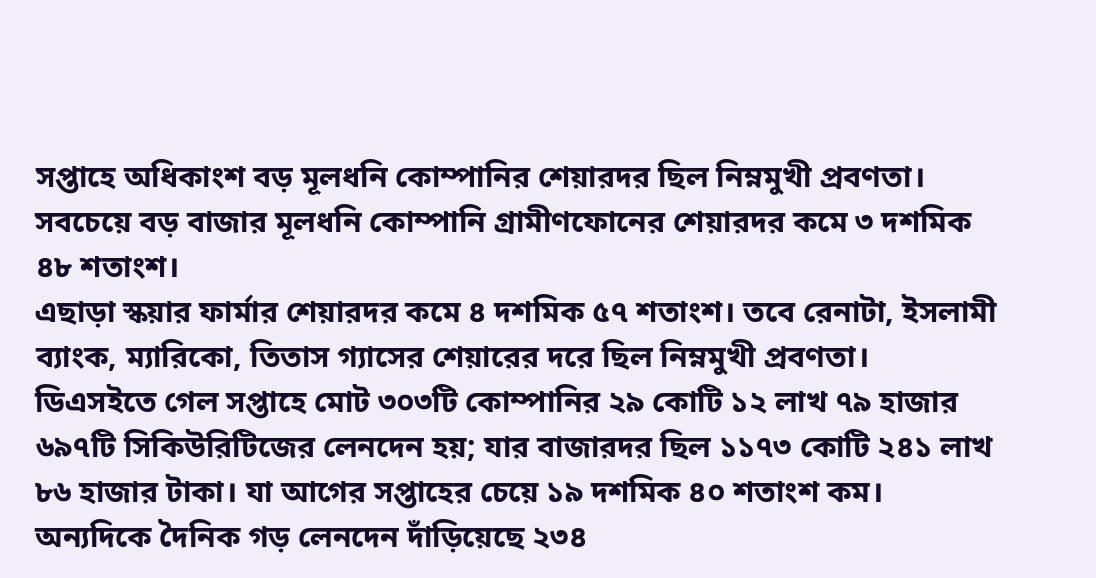সপ্তাহে অধিকাংশ বড় মূলধনি কোম্পানির শেয়ারদর ছিল নিম্নমুখী প্রবণতা। সবচেয়ে বড় বাজার মূলধনি কোম্পানি গ্রামীণফোনের শেয়ারদর কমে ৩ দশমিক ৪৮ শতাংশ।
এছাড়া স্কয়ার ফার্মার শেয়ারদর কমে ৪ দশমিক ৫৭ শতাংশ। তবে রেনাটা, ইসলামী ব্যাংক, ম্যারিকো, তিতাস গ্যাসের শেয়ারের দরে ছিল নিম্নমুখী প্রবণতা।
ডিএসইতে গেল সপ্তাহে মোট ৩০৩টি কোম্পানির ২৯ কোটি ১২ লাখ ৭৯ হাজার ৬৯৭টি সিকিউরিটিজের লেনদেন হয়; যার বাজারদর ছিল ১১৭৩ কোটি ২৪১ লাখ ৮৬ হাজার টাকা। যা আগের সপ্তাহের চেয়ে ১৯ দশমিক ৪০ শতাংশ কম। অন্যদিকে দৈনিক গড় লেনদেন দাঁড়িয়েছে ২৩৪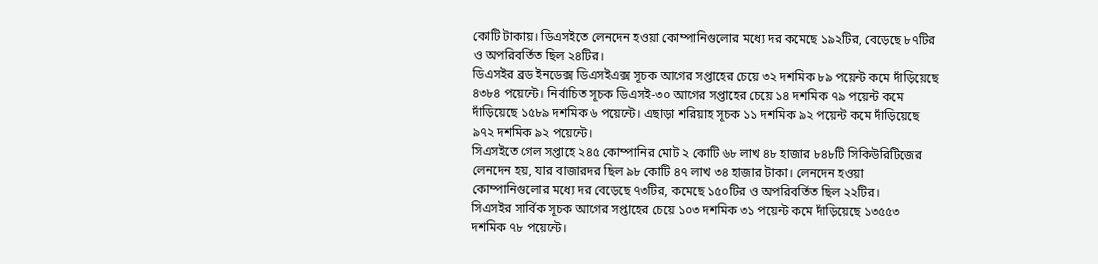কোটি টাকায়। ডিএসইতে লেনদেন হওয়া কোম্পানিগুলোর মধ্যে দর কমেছে ১৯২টির, বেড়েছে ৮৭টির ও অপরিবর্তিত ছিল ২৪টির।
ডিএসইর ব্রড ইনডেক্স ডিএসইএক্স সূচক আগের সপ্তাহের চেয়ে ৩২ দশমিক ৮৯ পয়েন্ট কমে দাঁড়িয়েছে ৪৩৮৪ পয়েন্টে। নির্বাচিত সূচক ডিএসই-৩০ আগের সপ্তাহের চেয়ে ১৪ দশমিক ৭৯ পয়েন্ট কমে দাঁড়িয়েছে ১৫৮৯ দশমিক ৬ পয়েন্টে। এছাড়া শরিয়াহ সূচক ১১ দশমিক ৯২ পয়েন্ট কমে দাঁড়িয়েছে ৯৭২ দশমিক ৯২ পয়েন্টে।
সিএসইতে গেল সপ্তাহে ২৪৫ কোম্পানির মোট ২ কোটি ৬৮ লাখ ৪৮ হাজার ৮৪৮টি সিকিউরিটিজের লেনদেন হয়, যার বাজারদর ছিল ৯৮ কোটি ৪৭ লাখ ৩৪ হাজার টাকা। লেনদেন হওয়া কোম্পানিগুলোর মধ্যে দর বেড়েছে ৭৩টির, কমেছে ১৫০টির ও অপরিবর্তিত ছিল ২২টির।
সিএসইর সার্বিক সূচক আগের সপ্তাহের চেয়ে ১০৩ দশমিক ৩১ পয়েন্ট কমে দাঁড়িয়েছে ১৩৫৫৩ দশমিক ৭৮ পয়েন্টে।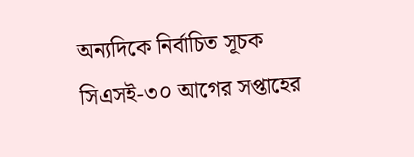অন্যদিকে নির্বাচিত সূচক সিএসই-৩০ আগের সপ্তাহের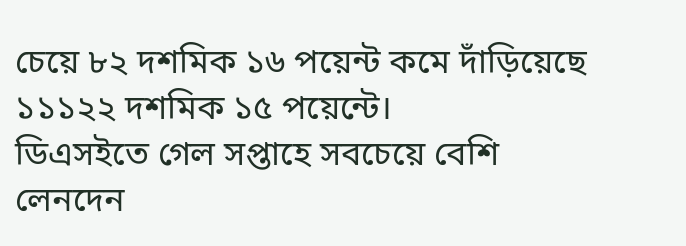চেয়ে ৮২ দশমিক ১৬ পয়েন্ট কমে দাঁড়িয়েছে ১১১২২ দশমিক ১৫ পয়েন্টে।
ডিএসইতে গেল সপ্তাহে সবচেয়ে বেশি লেনদেন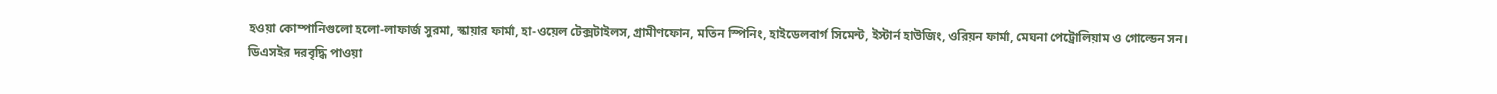হওয়া কোম্পানিগুলো হলো-লাফার্জ সুরমা, স্কায়ার ফার্মা, হা-ওয়েল টেক্সটাইলস, গ্রামীণফোন, মতিন স্পিনিং, হাইডেলবার্গ সিমেন্ট, ইস্টার্ন হাউজিং, ওরিয়ন ফার্মা, মেঘনা পেট্রোলিয়াম ও গোল্ডেন সন।
ডিএসইর দরবৃদ্ধি পাওয়া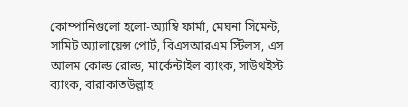কোম্পানিগুলো হলো-অ্যাম্বি ফার্মা, মেঘনা সিমেন্ট, সামিট অ্যালায়েন্স পোর্ট, বিএসআরএম স্টিলস, এস আলম কোল্ড রোল্ড, মার্কেন্টাইল ব্যাংক, সাউথইস্ট ব্যাংক, বারাকাতউল্লাহ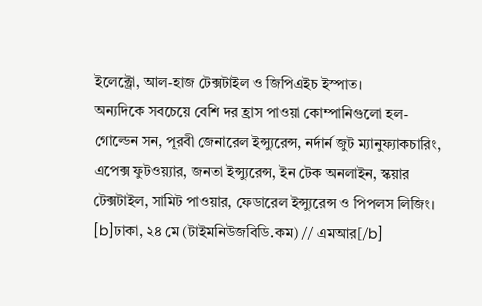ইলেক্ট্রো, আল-হাজ টেক্সটাইল ও জিপিএইচ ইস্পাত।
অন্যদিকে সবচেয়ে বেশি দর হ্রাস পাওয়া কোম্পানিগুলো হল- গোল্ডেন সন, পূরবী জেনারেল ইন্স্যুরেন্স, নর্দার্ন জুট ম্যানুফ্যাকচারিং, এপেক্স ফুটওয়্যার, জনতা ইন্স্যুরেন্স, ইন টেক অনলাইন, স্কয়ার টেক্সটাইল, সামিট পাওয়ার, ফেডারেল ইন্স্যুরেন্স ও পিপলস লিজিং।
[b]ঢাকা, ২৪ মে (টাইমনিউজবিডি.কম) // এমআর[/b]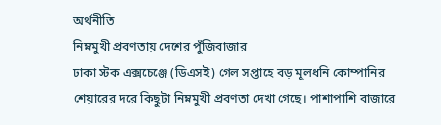অর্থনীতি
নিম্নমুখী প্রবণতায় দেশের পুঁজিবাজার
ঢাকা স্টক এক্সচেঞ্জে (ডিএসই) গেল সপ্তাহে বড় মূলধনি কোম্পানির শেয়ারের দরে কিছুটা নিম্নমুখী প্রবণতা দেখা গেছে। পাশাপাশি বাজারে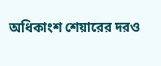অধিকাংশ শেয়ারের দরও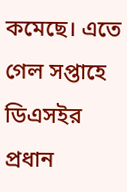কমেছে। এতে গেল সপ্তাহে ডিএসইর প্রধান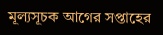মূল্যসূচক আগের সপ্তাহের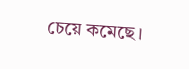চেয়ে কমেছে।